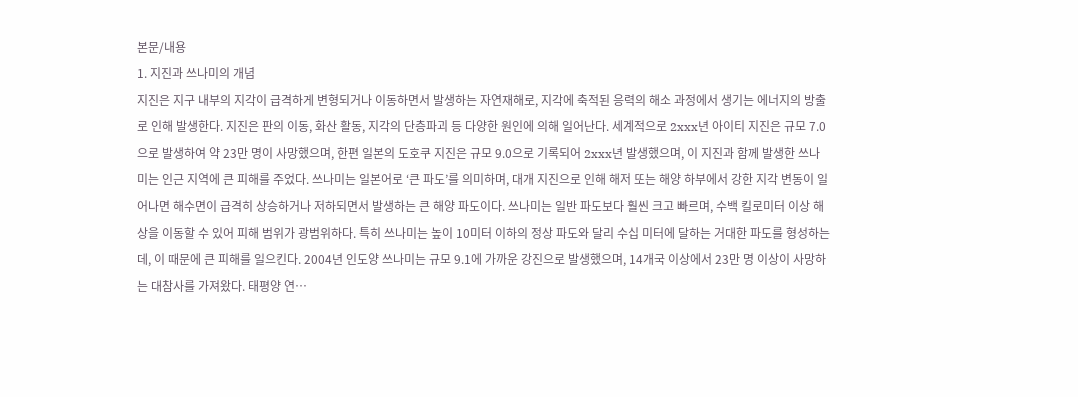본문/내용
1. 지진과 쓰나미의 개념
지진은 지구 내부의 지각이 급격하게 변형되거나 이동하면서 발생하는 자연재해로, 지각에 축적된 응력의 해소 과정에서 생기는 에너지의 방출로 인해 발생한다. 지진은 판의 이동, 화산 활동, 지각의 단층파괴 등 다양한 원인에 의해 일어난다. 세계적으로 2xxx년 아이티 지진은 규모 7.0으로 발생하여 약 23만 명이 사망했으며, 한편 일본의 도호쿠 지진은 규모 9.0으로 기록되어 2xxx년 발생했으며, 이 지진과 함께 발생한 쓰나미는 인근 지역에 큰 피해를 주었다. 쓰나미는 일본어로 ‘큰 파도’를 의미하며, 대개 지진으로 인해 해저 또는 해양 하부에서 강한 지각 변동이 일어나면 해수면이 급격히 상승하거나 저하되면서 발생하는 큰 해양 파도이다. 쓰나미는 일반 파도보다 훨씬 크고 빠르며, 수백 킬로미터 이상 해상을 이동할 수 있어 피해 범위가 광범위하다. 특히 쓰나미는 높이 10미터 이하의 정상 파도와 달리 수십 미터에 달하는 거대한 파도를 형성하는데, 이 때문에 큰 피해를 일으킨다. 2004년 인도양 쓰나미는 규모 9.1에 가까운 강진으로 발생했으며, 14개국 이상에서 23만 명 이상이 사망하는 대참사를 가져왔다. 태평양 연…